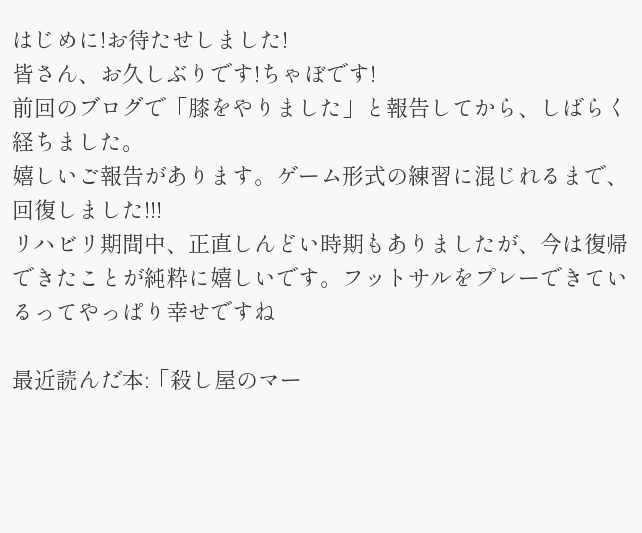はじめに!お待たせしました!
皆さん、お久しぶりです!ちゃぼです!
前回のブログで「膝をやりました」と報告してから、しばらく経ちました。
嬉しいご報告があります。ゲーム形式の練習に混じれるまで、回復しました!!!
リハビリ期間中、正直しんどい時期もありましたが、今は復帰できたことが純粋に嬉しいです。フットサルをプレーできているってやっぱり幸せですね

最近読んだ本:「殺し屋のマー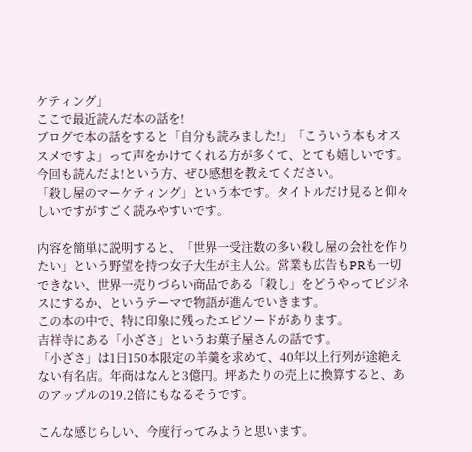ケティング」
ここで最近読んだ本の話を!
ブログで本の話をすると「自分も読みました!」「こういう本もオススメですよ」って声をかけてくれる方が多くて、とても嬉しいです。
今回も読んだよ!という方、ぜひ感想を教えてください。
「殺し屋のマーケティング」という本です。タイトルだけ見ると仰々しいですがすごく読みやすいです。

内容を簡単に説明すると、「世界一受注数の多い殺し屋の会社を作りたい」という野望を持つ女子大生が主人公。営業も広告もPRも一切できない、世界一売りづらい商品である「殺し」をどうやってビジネスにするか、というテーマで物語が進んでいきます。
この本の中で、特に印象に残ったエピソードがあります。
吉祥寺にある「小ざさ」というお菓子屋さんの話です。
「小ざさ」は1日150本限定の羊羹を求めて、40年以上行列が途絶えない有名店。年商はなんと3億円。坪あたりの売上に換算すると、あのアップルの19.2倍にもなるそうです。

こんな感じらしい、今度行ってみようと思います。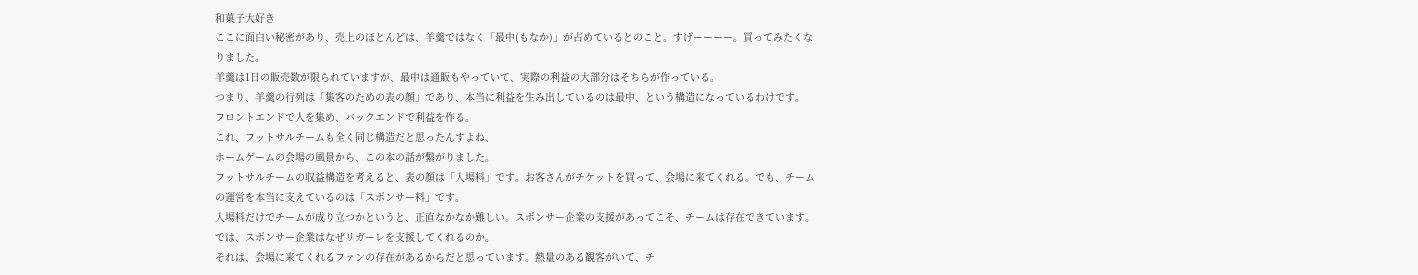和菓子大好き
ここに面白い秘密があり、売上のほとんどは、羊羹ではなく「最中(もなか)」が占めているとのこと。すげーーーー。買ってみたくなりました。
羊羹は1日の販売数が限られていますが、最中は通販もやっていて、実際の利益の大部分はそちらが作っている。
つまり、羊羹の行列は「集客のための表の顔」であり、本当に利益を生み出しているのは最中、という構造になっているわけです。
フロントエンドで人を集め、バックエンドで利益を作る。
これ、フットサルチームも全く同じ構造だと思ったんすよね、
ホームゲームの会場の風景から、この本の話が繋がりました。
フットサルチームの収益構造を考えると、表の顔は「入場料」です。お客さんがチケットを買って、会場に来てくれる。でも、チームの運営を本当に支えているのは「スポンサー料」です。
入場料だけでチームが成り立つかというと、正直なかなか難しい。スポンサー企業の支援があってこそ、チームは存在できています。
では、スポンサー企業はなぜリガーレを支援してくれるのか。
それは、会場に来てくれるファンの存在があるからだと思っています。熱量のある観客がいて、チ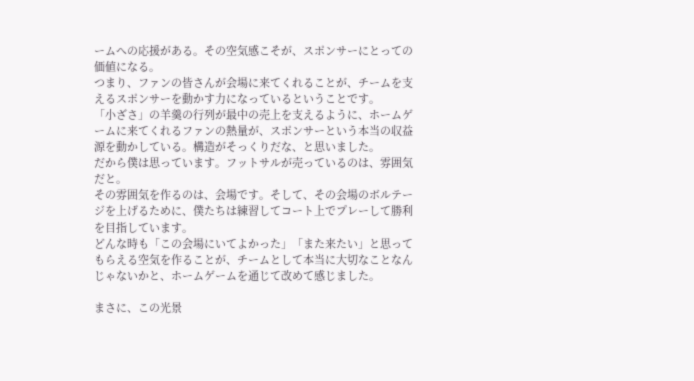ームへの応援がある。その空気感こそが、スポンサーにとっての価値になる。
つまり、ファンの皆さんが会場に来てくれることが、チームを支えるスポンサーを動かす力になっているということです。
「小ざさ」の羊羹の行列が最中の売上を支えるように、ホームゲームに来てくれるファンの熱量が、スポンサーという本当の収益源を動かしている。構造がそっくりだな、と思いました。
だから僕は思っています。フットサルが売っているのは、雰囲気だと。
その雰囲気を作るのは、会場です。そして、その会場のボルテージを上げるために、僕たちは練習してコート上でプレーして勝利を目指しています。
どんな時も「この会場にいてよかった」「また来たい」と思ってもらえる空気を作ることが、チームとして本当に大切なことなんじゃないかと、ホームゲームを通じて改めて感じました。

まさに、この光景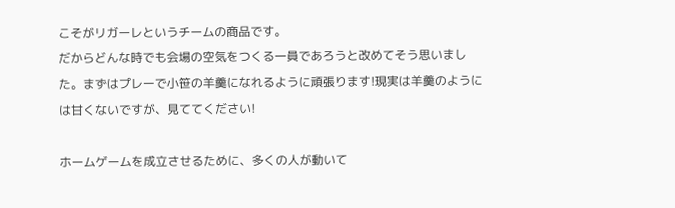こそがリガーレというチームの商品です。
だからどんな時でも会場の空気をつくる一員であろうと改めてそう思いました。まずはプレーで小笹の羊羹になれるように頑張ります!現実は羊羹のようには甘くないですが、見ててください!

ホームゲームを成立させるために、多くの人が動いて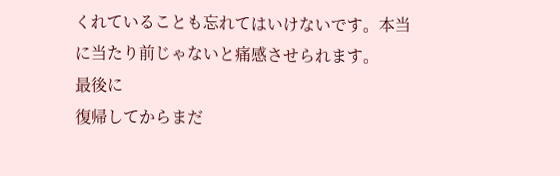くれていることも忘れてはいけないです。本当に当たり前じゃないと痛感させられます。
最後に
復帰してからまだ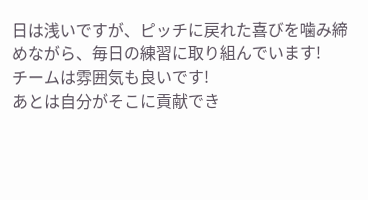日は浅いですが、ピッチに戻れた喜びを噛み締めながら、毎日の練習に取り組んでいます!
チームは雰囲気も良いです!
あとは自分がそこに貢献でき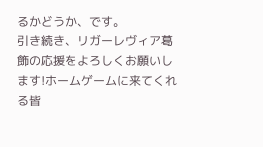るかどうか、です。
引き続き、リガーレヴィア葛飾の応援をよろしくお願いします!ホームゲームに来てくれる皆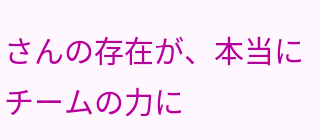さんの存在が、本当にチームの力に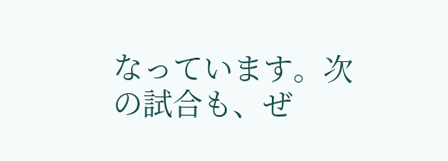なっています。次の試合も、ぜ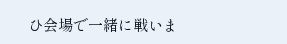ひ会場で一緒に戦いま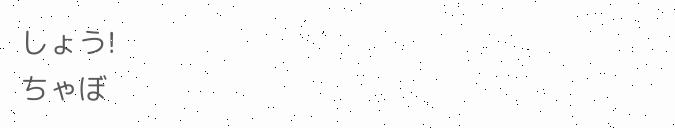しょう!
ちゃぼ